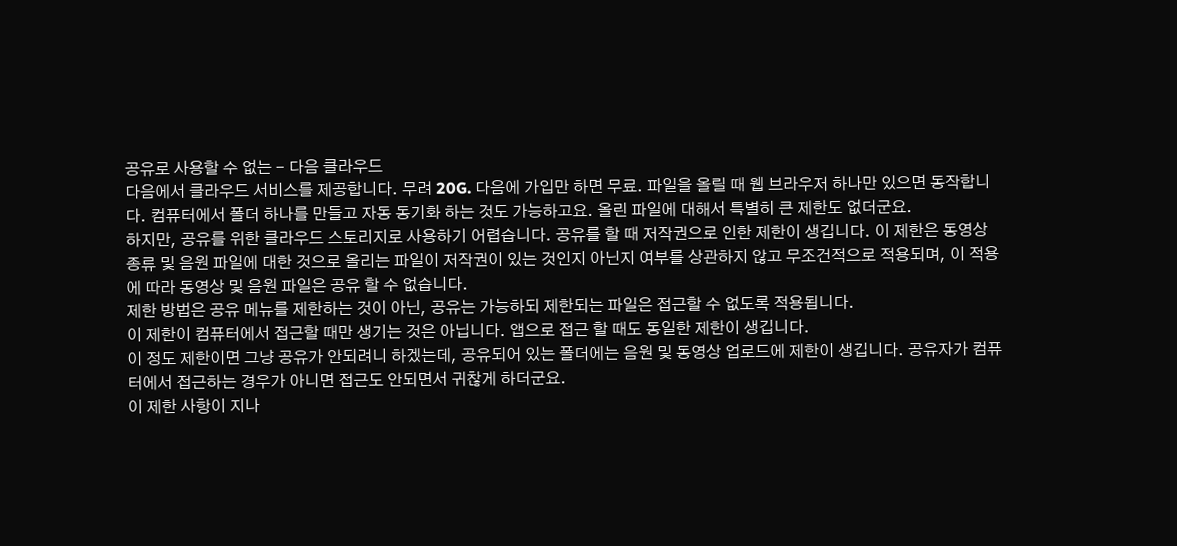공유로 사용할 수 없는 - 다음 클라우드
다음에서 클라우드 서비스를 제공합니다. 무려 20G. 다음에 가입만 하면 무료. 파일을 올릴 때 웹 브라우저 하나만 있으면 동작합니다. 컴퓨터에서 폴더 하나를 만들고 자동 동기화 하는 것도 가능하고요. 올린 파일에 대해서 특별히 큰 제한도 없더군요.
하지만, 공유를 위한 클라우드 스토리지로 사용하기 어렵습니다. 공유를 할 때 저작권으로 인한 제한이 생깁니다. 이 제한은 동영상 종류 및 음원 파일에 대한 것으로 올리는 파일이 저작권이 있는 것인지 아닌지 여부를 상관하지 않고 무조건적으로 적용되며, 이 적용에 따라 동영상 및 음원 파일은 공유 할 수 없습니다.
제한 방법은 공유 메뉴를 제한하는 것이 아닌, 공유는 가능하되 제한되는 파일은 접근할 수 없도록 적용됩니다.
이 제한이 컴퓨터에서 접근할 때만 생기는 것은 아닙니다. 앱으로 접근 할 때도 동일한 제한이 생깁니다.
이 정도 제한이면 그냥 공유가 안되려니 하겠는데, 공유되어 있는 폴더에는 음원 및 동영상 업로드에 제한이 생깁니다. 공유자가 컴퓨터에서 접근하는 경우가 아니면 접근도 안되면서 귀찮게 하더군요.
이 제한 사항이 지나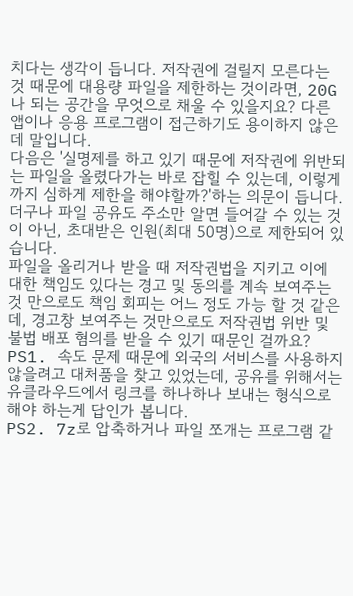치다는 생각이 듭니다. 저작권에 걸릴지 모른다는 것 때문에 대용량 파일을 제한하는 것이라면, 20G나 되는 공간을 무엇으로 채울 수 있을지요? 다른 앱이나 응용 프로그램이 접근하기도 용이하지 않은데 말입니다.
다음은 '실명제를 하고 있기 때문에 저작권에 위반되는 파일을 올렸다가는 바로 잡힐 수 있는데, 이렇게 까지 심하게 제한을 해야할까?'하는 의문이 듭니다. 더구나 파일 공유도 주소만 알면 들어갈 수 있는 것이 아닌, 초대받은 인원(최대 50명)으로 제한되어 있습니다.
파일을 올리거나 받을 때 저작권법을 지키고 이에 대한 책임도 있다는 경고 및 동의를 계속 보여주는 것 만으로도 책임 회피는 어느 정도 가능 할 것 같은데, 경고창 보여주는 것만으로도 저작권법 위반 및 불법 배포 혐의를 받을 수 있기 때문인 걸까요?
PS1. 속도 문제 때문에 외국의 서비스를 사용하지 않을려고 대처품을 찾고 있었는데, 공유를 위해서는 유클라우드에서 링크를 하나하나 보내는 형식으로 해야 하는게 답인가 봅니다.
PS2. 7z로 압축하거나 파일 쪼개는 프로그램 같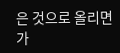은 것으로 올리면 가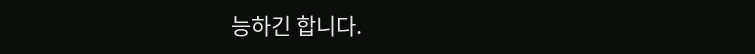능하긴 합니다.